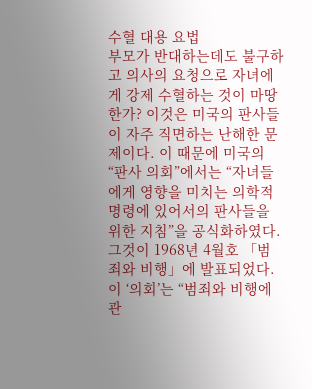수혈 대용 요법
부모가 반대하는데도 불구하고 의사의 요청으로 자녀에게 강제 수혈하는 것이 마땅한가? 이것은 미국의 판사들이 자주 직면하는 난해한 문제이다. 이 때문에 미국의 “판사 의회”에서는 “자녀들에게 영향을 미치는 의학적 명령에 있어서의 판사들을 위한 지침”을 공식화하였다. 그것이 1968년 4월호 「범죄와 비행」에 발표되었다.
이 ‘의회’는 “범죄와 비행에 관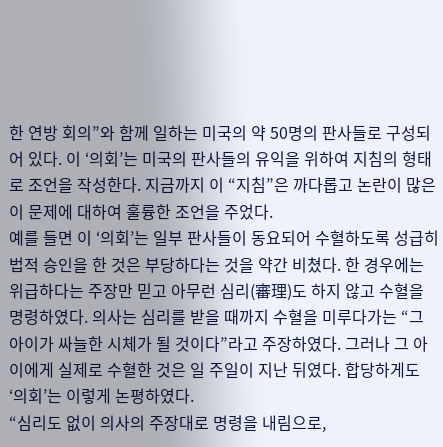한 연방 회의”와 함께 일하는 미국의 약 50명의 판사들로 구성되어 있다. 이 ‘의회’는 미국의 판사들의 유익을 위하여 지침의 형태로 조언을 작성한다. 지금까지 이 “지침”은 까다롭고 논란이 많은 이 문제에 대하여 훌륭한 조언을 주었다.
예를 들면 이 ‘의회’는 일부 판사들이 동요되어 수혈하도록 성급히 법적 승인을 한 것은 부당하다는 것을 약간 비쳤다. 한 경우에는 위급하다는 주장만 믿고 아무런 심리(審理)도 하지 않고 수혈을 명령하였다. 의사는 심리를 받을 때까지 수혈을 미루다가는 “그 아이가 싸늘한 시체가 될 것이다”라고 주장하였다. 그러나 그 아이에게 실제로 수혈한 것은 일 주일이 지난 뒤였다. 합당하게도 ‘의회’는 이렇게 논평하였다.
“심리도 없이 의사의 주장대로 명령을 내림으로,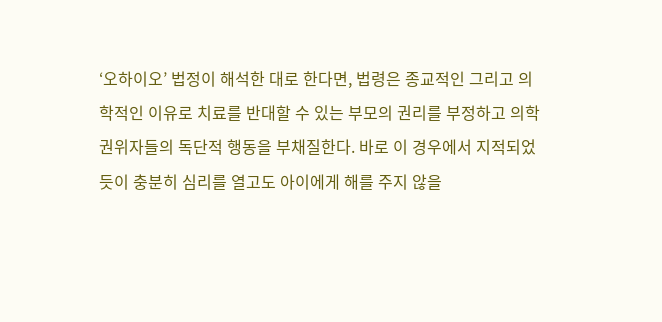‘오하이오’ 법정이 해석한 대로 한다면, 법령은 종교적인 그리고 의학적인 이유로 치료를 반대할 수 있는 부모의 권리를 부정하고 의학 권위자들의 독단적 행동을 부채질한다. 바로 이 경우에서 지적되었듯이 충분히 심리를 열고도 아이에게 해를 주지 않을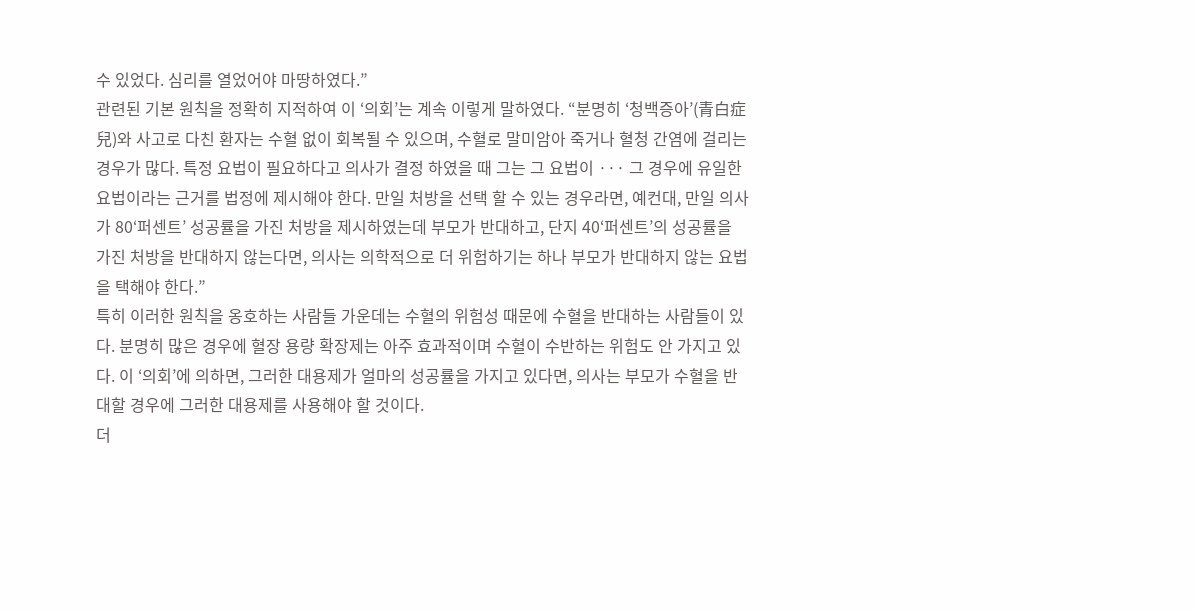수 있었다. 심리를 열었어야 마땅하였다.”
관련된 기본 원칙을 정확히 지적하여 이 ‘의회’는 계속 이렇게 말하였다. “분명히 ‘청백증아’(青白症兒)와 사고로 다친 환자는 수혈 없이 회복될 수 있으며, 수혈로 말미암아 죽거나 혈청 간염에 걸리는 경우가 많다. 특정 요법이 필요하다고 의사가 결정 하였을 때 그는 그 요법이 ··· 그 경우에 유일한 요법이라는 근거를 법정에 제시해야 한다. 만일 처방을 선택 할 수 있는 경우라면, 예컨대, 만일 의사가 80‘퍼센트’ 성공률을 가진 처방을 제시하였는데 부모가 반대하고, 단지 40‘퍼센트’의 성공률을 가진 처방을 반대하지 않는다면, 의사는 의학적으로 더 위험하기는 하나 부모가 반대하지 않는 요법을 택해야 한다.”
특히 이러한 원칙을 옹호하는 사람들 가운데는 수혈의 위험성 때문에 수혈을 반대하는 사람들이 있다. 분명히 많은 경우에 혈장 용량 확장제는 아주 효과적이며 수혈이 수반하는 위험도 안 가지고 있다. 이 ‘의회’에 의하면, 그러한 대용제가 얼마의 성공률을 가지고 있다면, 의사는 부모가 수혈을 반대할 경우에 그러한 대용제를 사용해야 할 것이다.
더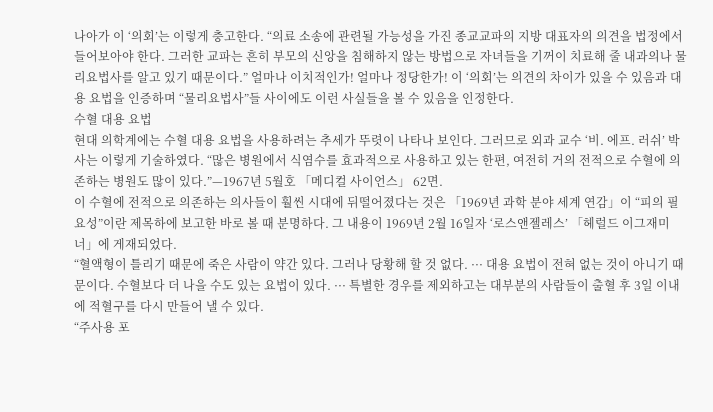나아가 이 ‘의회’는 이렇게 충고한다. “의료 소송에 관련될 가능성을 가진 종교교파의 지방 대표자의 의견을 법정에서 들어보아야 한다. 그러한 교파는 흔히 부모의 신앙을 침해하지 않는 방법으로 자녀들을 기꺼이 치료해 줄 내과의나 물리요법사를 알고 있기 때문이다.” 얼마나 이치적인가! 얼마나 정당한가! 이 ‘의회’는 의견의 차이가 있을 수 있음과 대용 요법을 인증하며 “물리요법사”들 사이에도 이런 사실들을 볼 수 있음을 인정한다.
수혈 대용 요법
현대 의학계에는 수혈 대용 요법을 사용하려는 추세가 뚜렷이 나타나 보인다. 그러므로 외과 교수 ‘비. 에프. 러쉬’ 박사는 이렇게 기술하였다. “많은 병원에서 식염수를 효과적으로 사용하고 있는 한편, 여전히 거의 전적으로 수혈에 의존하는 병원도 많이 있다.”—1967년 5월호 「메디컬 사이언스」 62면.
이 수혈에 전적으로 의존하는 의사들이 훨씬 시대에 뒤떨어졌다는 것은 「1969년 과학 분야 세계 연감」이 “피의 필요성”이란 제목하에 보고한 바로 볼 때 분명하다. 그 내용이 1969년 2월 16일자 ‘로스앤젤레스’ 「헤럴드 이그재미너」에 게재되었다.
“혈액형이 틀리기 때문에 죽은 사람이 약간 있다. 그러나 당황해 할 것 없다. ··· 대용 요법이 전혀 없는 것이 아니기 때문이다. 수혈보다 더 나을 수도 있는 요법이 있다. ··· 특별한 경우를 제외하고는 대부분의 사람들이 출혈 후 3일 이내에 적혈구를 다시 만들어 낼 수 있다.
“주사용 포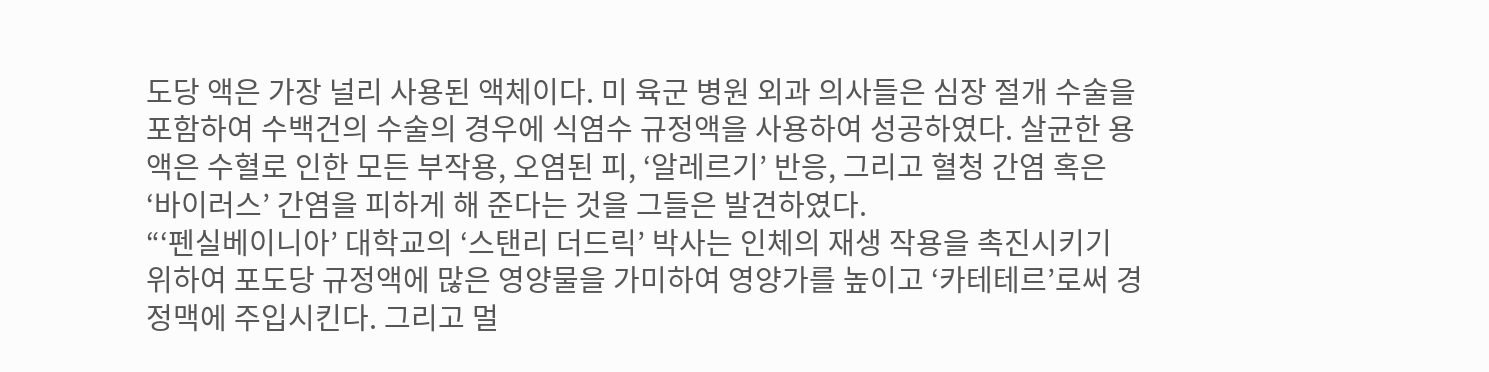도당 액은 가장 널리 사용된 액체이다. 미 육군 병원 외과 의사들은 심장 절개 수술을 포함하여 수백건의 수술의 경우에 식염수 규정액을 사용하여 성공하였다. 살균한 용액은 수혈로 인한 모든 부작용, 오염된 피, ‘알레르기’ 반응, 그리고 혈청 간염 혹은 ‘바이러스’ 간염을 피하게 해 준다는 것을 그들은 발견하였다.
“‘펜실베이니아’ 대학교의 ‘스탠리 더드릭’ 박사는 인체의 재생 작용을 촉진시키기 위하여 포도당 규정액에 많은 영양물을 가미하여 영양가를 높이고 ‘카테테르’로써 경정맥에 주입시킨다. 그리고 멀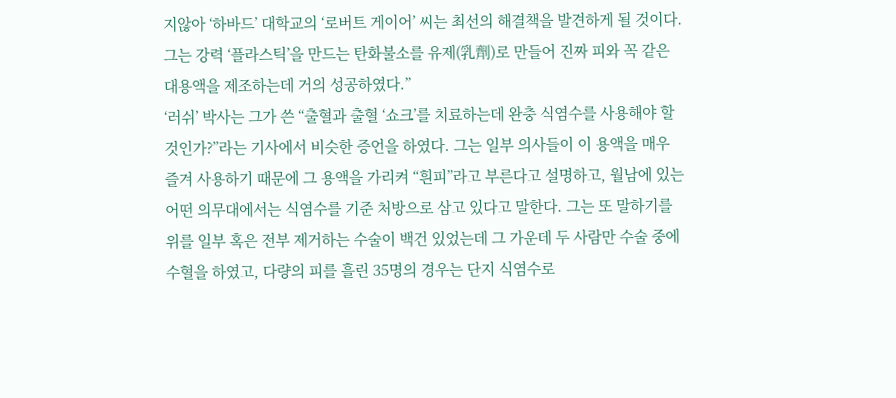지않아 ‘하바드’ 대학교의 ‘로버트 게이어’ 씨는 최선의 해결책을 발견하게 될 것이다. 그는 강력 ‘플라스틱’을 만드는 탄화불소를 유제(乳劑)로 만들어 진짜 피와 꼭 같은 대용액을 제조하는데 거의 성공하였다.”
‘러쉬’ 박사는 그가 쓴 “출혈과 출혈 ‘쇼크’를 치료하는데 완충 식염수를 사용해야 할 것인가?”라는 기사에서 비슷한 증언을 하였다. 그는 일부 의사들이 이 용액을 매우 즐겨 사용하기 때문에 그 용액을 가리켜 “흰피”라고 부른다고 설명하고, 월남에 있는 어떤 의무대에서는 식염수를 기준 처방으로 삼고 있다고 말한다. 그는 또 말하기를 위를 일부 혹은 전부 제거하는 수술이 백건 있었는데 그 가운데 두 사람만 수술 중에 수혈을 하였고, 다량의 피를 흘린 35명의 경우는 단지 식염수로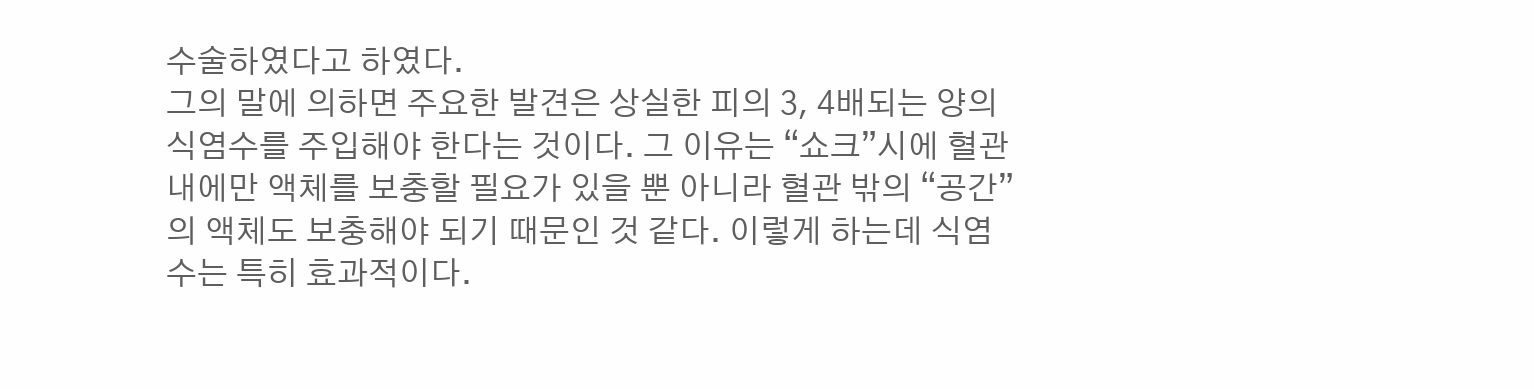수술하였다고 하였다.
그의 말에 의하면 주요한 발견은 상실한 피의 3, 4배되는 양의 식염수를 주입해야 한다는 것이다. 그 이유는 “쇼크”시에 혈관 내에만 액체를 보충할 필요가 있을 뿐 아니라 혈관 밖의 “공간”의 액체도 보충해야 되기 때문인 것 같다. 이렇게 하는데 식염수는 특히 효과적이다.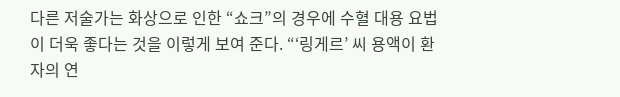다른 저술가는 화상으로 인한 “쇼크”의 경우에 수혈 대용 요법이 더욱 좋다는 것을 이렇게 보여 준다. “‘링게르’ 씨 용액이 환자의 연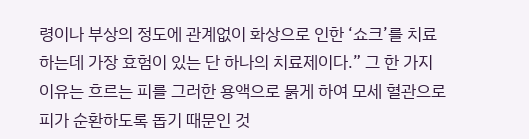령이나 부상의 정도에 관계없이 화상으로 인한 ‘쇼크’를 치료하는데 가장 효험이 있는 단 하나의 치료제이다.” 그 한 가지 이유는 흐르는 피를 그러한 용액으로 묽게 하여 모세 혈관으로 피가 순환하도록 돕기 때문인 것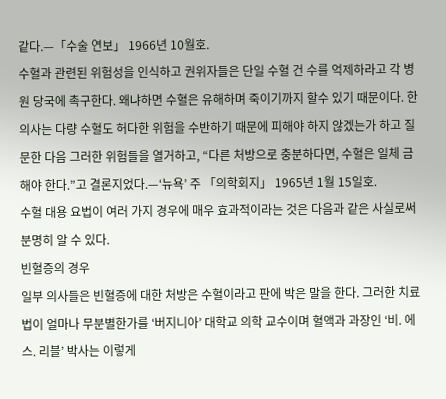같다.—「수술 연보」 1966년 10월호.
수혈과 관련된 위험성을 인식하고 권위자들은 단일 수혈 건 수를 억제하라고 각 병원 당국에 촉구한다. 왜냐하면 수혈은 유해하며 죽이기까지 할수 있기 때문이다. 한 의사는 다량 수혈도 허다한 위험을 수반하기 때문에 피해야 하지 않겠는가 하고 질문한 다음 그러한 위험들을 열거하고, “다른 처방으로 충분하다면, 수혈은 일체 금해야 한다.”고 결론지었다.—‘뉴욕’ 주 「의학회지」 1965년 1월 15일호.
수혈 대용 요법이 여러 가지 경우에 매우 효과적이라는 것은 다음과 같은 사실로써 분명히 알 수 있다.
빈혈증의 경우
일부 의사들은 빈혈증에 대한 처방은 수혈이라고 판에 박은 말을 한다. 그러한 치료법이 얼마나 무분별한가를 ‘버지니아’ 대학교 의학 교수이며 혈액과 과장인 ‘비. 에스. 리블’ 박사는 이렇게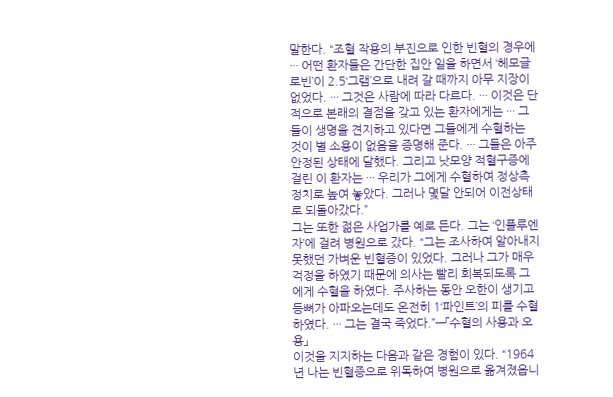말한다. “조혈 작용의 부진으로 인한 빈혈의 경우에 ··· 어떤 환자들은 간단한 집안 일을 하면서 ‘헤모글로빈’이 2.5‘그램’으로 내려 갈 때까지 아무 지장이 없었다. ··· 그것은 사람에 따라 다르다. ··· 이것은 단적으로 본래의 결점을 갖고 있는 환자에게는 ··· 그들이 생명을 견지하고 있다면 그들에게 수혈하는 것이 별 소용이 없음을 증명해 준다. ··· 그들은 아주 안정된 상태에 달했다. 그리고 낫모양 적혈구증에 걸린 이 환자는 ··· 우리가 그에게 수혈하여 정상측정치로 높여 놓았다. 그러나 몇달 안되어 이전상태로 되돌아갔다.”
그는 또한 젊은 사업가를 예로 든다. 그는 ‘인플루엔자’에 걸려 병원으로 갔다. “그는 조사하여 알아내지 못했던 가벼운 빈혈증이 있었다. 그러나 그가 매우 걱정을 하였기 때문에 의사는 빨리 회복되도록 그에게 수혈을 하였다. 주사하는 동안 오한이 생기고 등뼈가 아파오는데도 온전히 1‘파인트’의 피를 수혈하였다. ··· 그는 결국 죽었다.”—「수혈의 사용과 오용」
이것을 지지하는 다음과 같은 경험이 있다. “1964년 나는 빈혈증으로 위독하여 병원으로 옮겨졌읍니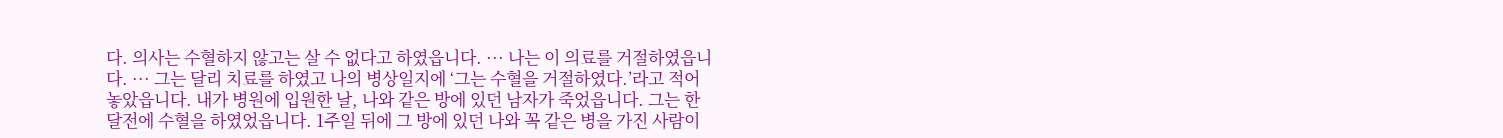다. 의사는 수혈하지 않고는 살 수 없다고 하였읍니다. ··· 나는 이 의료를 거절하였읍니다. ··· 그는 달리 치료를 하였고 나의 병상일지에 ‘그는 수혈을 거절하였다.’라고 적어 놓았읍니다. 내가 병원에 입원한 날, 나와 같은 방에 있던 남자가 죽었읍니다. 그는 한 달전에 수혈을 하였었읍니다. 1주일 뒤에 그 방에 있던 나와 꼭 같은 병을 가진 사람이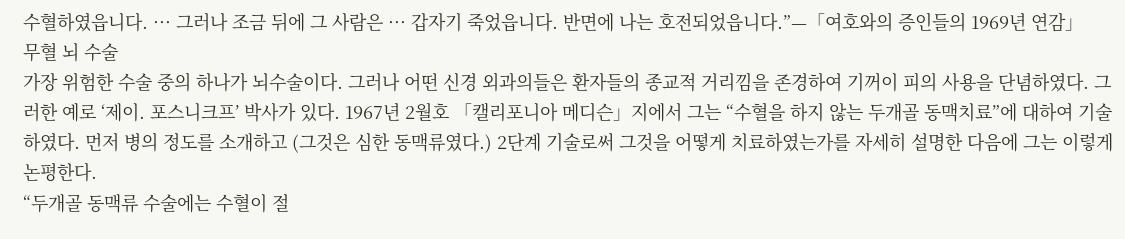수혈하였읍니다. ··· 그러나 조금 뒤에 그 사람은 ··· 갑자기 죽었읍니다. 반면에 나는 호전되었읍니다.”—「여호와의 증인들의 1969년 연감」
무혈 뇌 수술
가장 위험한 수술 중의 하나가 뇌수술이다. 그러나 어떤 신경 외과의들은 환자들의 종교적 거리낌을 존경하여 기꺼이 피의 사용을 단념하였다. 그러한 예로 ‘제이. 포스니크프’ 박사가 있다. 1967년 2월호 「캘리포니아 메디슨」지에서 그는 “수혈을 하지 않는 두개골 동맥치료”에 대하여 기술하였다. 먼저 병의 정도를 소개하고 (그것은 심한 동맥류였다.) 2단계 기술로써 그것을 어떻게 치료하였는가를 자세히 설명한 다음에 그는 이렇게 논평한다.
“두개골 동맥류 수술에는 수혈이 절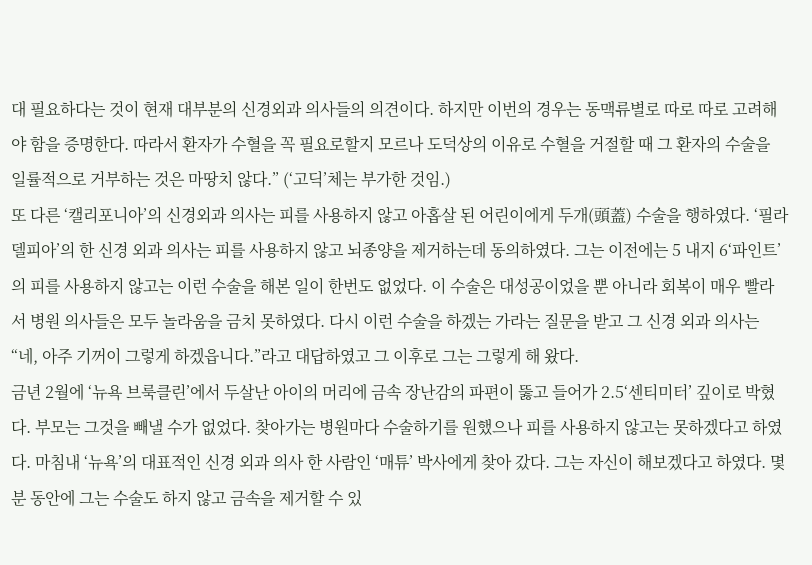대 필요하다는 것이 현재 대부분의 신경외과 의사들의 의견이다. 하지만 이번의 경우는 동맥류별로 따로 따로 고려해야 함을 증명한다. 따라서 환자가 수혈을 꼭 필요로할지 모르나 도덕상의 이유로 수혈을 거절할 때 그 환자의 수술을 일률적으로 거부하는 것은 마땅치 않다.” (‘고딕’체는 부가한 것임.)
또 다른 ‘캘리포니아’의 신경외과 의사는 피를 사용하지 않고 아홉살 된 어린이에게 두개(頭蓋) 수술을 행하였다. ‘필라델피아’의 한 신경 외과 의사는 피를 사용하지 않고 뇌종양을 제거하는데 동의하였다. 그는 이전에는 5 내지 6‘파인트’의 피를 사용하지 않고는 이런 수술을 해본 일이 한번도 없었다. 이 수술은 대성공이었을 뿐 아니라 회복이 매우 빨라서 병원 의사들은 모두 놀라움을 금치 못하였다. 다시 이런 수술을 하겠는 가라는 질문을 받고 그 신경 외과 의사는 “네, 아주 기꺼이 그렇게 하겠읍니다.”라고 대답하였고 그 이후로 그는 그렇게 해 왔다.
금년 2월에 ‘뉴욕 브룩클린’에서 두살난 아이의 머리에 금속 장난감의 파편이 뚫고 들어가 2.5‘센티미터’ 깊이로 박혔다. 부모는 그것을 빼낼 수가 없었다. 찾아가는 병원마다 수술하기를 원했으나 피를 사용하지 않고는 못하겠다고 하였다. 마침내 ‘뉴욕’의 대표적인 신경 외과 의사 한 사람인 ‘매튜’ 박사에게 찾아 갔다. 그는 자신이 해보겠다고 하였다. 몇 분 동안에 그는 수술도 하지 않고 금속을 제거할 수 있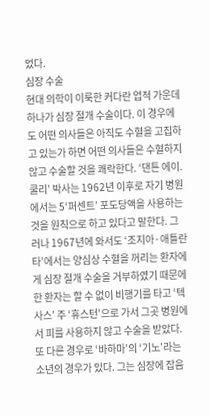었다.
심장 수술
현대 의학이 이룩한 커다란 업적 가운데 하나가 심장 절개 수술이다. 이 경우에도 어떤 의사들은 아직도 수혈을 고집하고 있는가 하면 어떤 의사들은 수혈하지 않고 수술할 것을 쾌락한다. ‘댄튼 에이. 쿨리’ 박사는 1962년 이후로 자기 병원에서는 5‘퍼센트’ 포도당액을 사용하는 것을 원칙으로 하고 있다고 말한다. 그러나 1967년에 와서도 ‘조지아·애틀란타’에서는 양심상 수혈을 꺼리는 환자에게 심장 절개 수술을 거부하였기 때문에 한 환자는 할 수 없이 비행기를 타고 ‘텍사스’ 주 ‘휴스턴’으로 가서 그곳 병원에서 피를 사용하지 않고 수술을 받았다.
또 다른 경우로 ‘바하마’의 ‘기노’라는 소년의 경우가 있다. 그는 심장에 잡음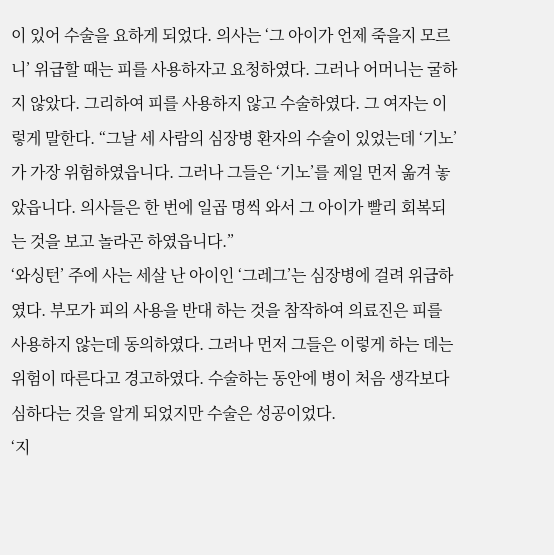이 있어 수술을 요하게 되었다. 의사는 ‘그 아이가 언제 죽을지 모르니’ 위급할 때는 피를 사용하자고 요청하였다. 그러나 어머니는 굴하지 않았다. 그리하여 피를 사용하지 않고 수술하였다. 그 여자는 이렇게 말한다. “그날 세 사람의 심장병 환자의 수술이 있었는데 ‘기노’가 가장 위험하였읍니다. 그러나 그들은 ‘기노’를 제일 먼저 옮겨 놓았읍니다. 의사들은 한 번에 일곱 명씩 와서 그 아이가 빨리 회복되는 것을 보고 놀라곤 하였읍니다.”
‘와싱턴’ 주에 사는 세살 난 아이인 ‘그레그’는 심장병에 걸려 위급하였다. 부모가 피의 사용을 반대 하는 것을 참작하여 의료진은 피를 사용하지 않는데 동의하였다. 그러나 먼저 그들은 이렇게 하는 데는 위험이 따른다고 경고하였다. 수술하는 동안에 병이 처음 생각보다 심하다는 것을 알게 되었지만 수술은 성공이었다.
‘지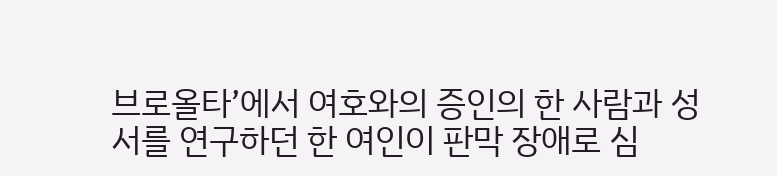브로올타’에서 여호와의 증인의 한 사람과 성서를 연구하던 한 여인이 판막 장애로 심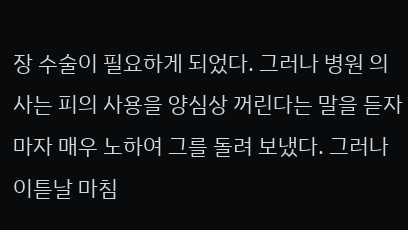장 수술이 필요하게 되었다. 그러나 병원 의사는 피의 사용을 양심상 꺼린다는 말을 듣자마자 매우 노하여 그를 돌려 보냈다. 그러나 이튿날 마침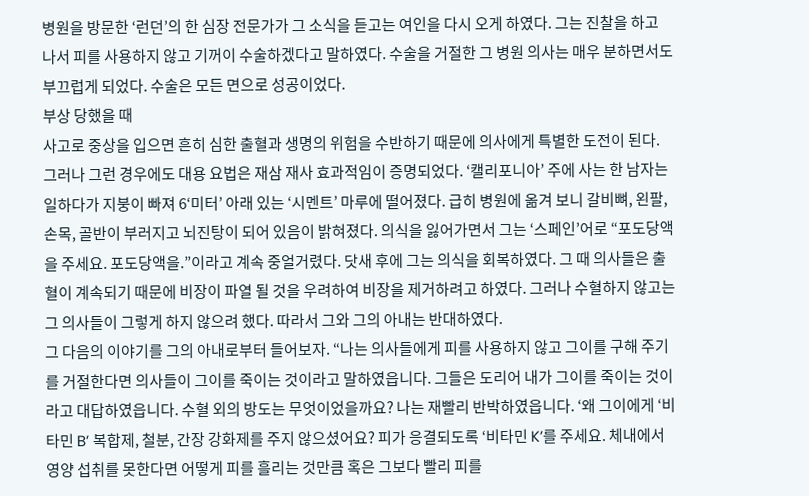병원을 방문한 ‘런던’의 한 심장 전문가가 그 소식을 듣고는 여인을 다시 오게 하였다. 그는 진찰을 하고 나서 피를 사용하지 않고 기꺼이 수술하겠다고 말하였다. 수술을 거절한 그 병원 의사는 매우 분하면서도 부끄럽게 되었다. 수술은 모든 면으로 성공이었다.
부상 당했을 때
사고로 중상을 입으면 흔히 심한 출혈과 생명의 위험을 수반하기 때문에 의사에게 특별한 도전이 된다. 그러나 그런 경우에도 대용 요법은 재삼 재사 효과적임이 증명되었다. ‘캘리포니아’ 주에 사는 한 남자는 일하다가 지붕이 빠져 6‘미터’ 아래 있는 ‘시멘트’ 마루에 떨어졌다. 급히 병원에 옮겨 보니 갈비뼈, 왼팔, 손목, 골반이 부러지고 뇌진탕이 되어 있음이 밝혀졌다. 의식을 잃어가면서 그는 ‘스페인’어로 “포도당액을 주세요. 포도당액을.”이라고 계속 중얼거렸다. 닷새 후에 그는 의식을 회복하였다. 그 때 의사들은 출혈이 계속되기 때문에 비장이 파열 될 것을 우려하여 비장을 제거하려고 하였다. 그러나 수혈하지 않고는 그 의사들이 그렇게 하지 않으려 했다. 따라서 그와 그의 아내는 반대하였다.
그 다음의 이야기를 그의 아내로부터 들어보자. “나는 의사들에게 피를 사용하지 않고 그이를 구해 주기를 거절한다면 의사들이 그이를 죽이는 것이라고 말하였읍니다. 그들은 도리어 내가 그이를 죽이는 것이라고 대답하였읍니다. 수혈 외의 방도는 무엇이었을까요? 나는 재빨리 반박하였읍니다. ‘왜 그이에게 ‘비타민 B’ 복합제, 철분, 간장 강화제를 주지 않으셨어요? 피가 응결되도록 ‘비타민 K’를 주세요. 체내에서 영양 섭취를 못한다면 어떻게 피를 흘리는 것만큼 혹은 그보다 빨리 피를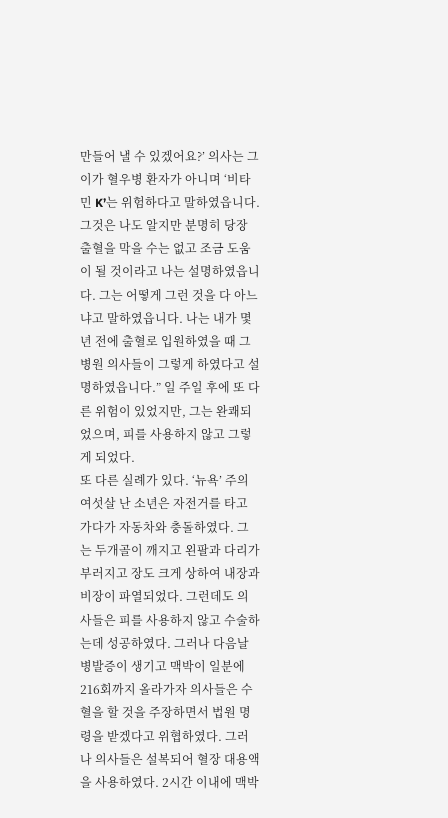만들어 낼 수 있겠어요?’ 의사는 그이가 혈우병 환자가 아니며 ‘비타민 K’는 위험하다고 말하였읍니다. 그것은 나도 알지만 분명히 당장 출혈을 막을 수는 없고 조금 도움이 될 것이라고 나는 설명하였읍니다. 그는 어떻게 그런 것을 다 아느냐고 말하였읍니다. 나는 내가 몇년 전에 출혈로 입원하였을 때 그 병원 의사들이 그렇게 하였다고 설명하였읍니다.” 일 주일 후에 또 다른 위험이 있었지만, 그는 완쾌되었으며, 피를 사용하지 않고 그렇게 되었다.
또 다른 실례가 있다. ‘뉴욕’ 주의 여섯살 난 소년은 자전거를 타고 가다가 자동차와 충돌하였다. 그는 두개골이 깨지고 왼팔과 다리가 부러지고 장도 크게 상하여 내장과 비장이 파열되었다. 그런데도 의사들은 피를 사용하지 않고 수술하는데 성공하였다. 그러나 다음날 병발증이 생기고 맥박이 일분에 216회까지 올라가자 의사들은 수혈을 할 것을 주장하면서 법원 명령을 받겠다고 위협하였다. 그러나 의사들은 설복되어 혈장 대용액을 사용하였다. 2시간 이내에 맥박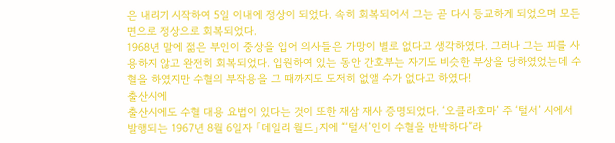은 내리기 시작하여 5일 이내에 정상이 되었다. 속히 회복되어서 그는 곧 다시 등교하게 되었으며 모든 면으로 정상으로 회복되었다.
1968년 말에 젊은 부인이 중상을 입어 의사들은 가망이 별로 없다고 생각하였다. 그러나 그는 피를 사용하지 않고 완전히 회복되었다. 입원하여 있는 동안 간호부는 자기도 비슷한 부상을 당하였었는데 수혈을 하였지만 수혈의 부작용을 그 때까지도 도저히 없앨 수가 없다고 하였다!
출산시에
출산시에도 수혈 대용 요법이 있다는 것이 또한 재삼 재사 증명되었다. ‘오클라호마’ 주 ‘털서’ 시에서 발행되는 1967년 8월 6일자 「데일리 월드」지에 “‘털서’인이 수혈을 반박하다”라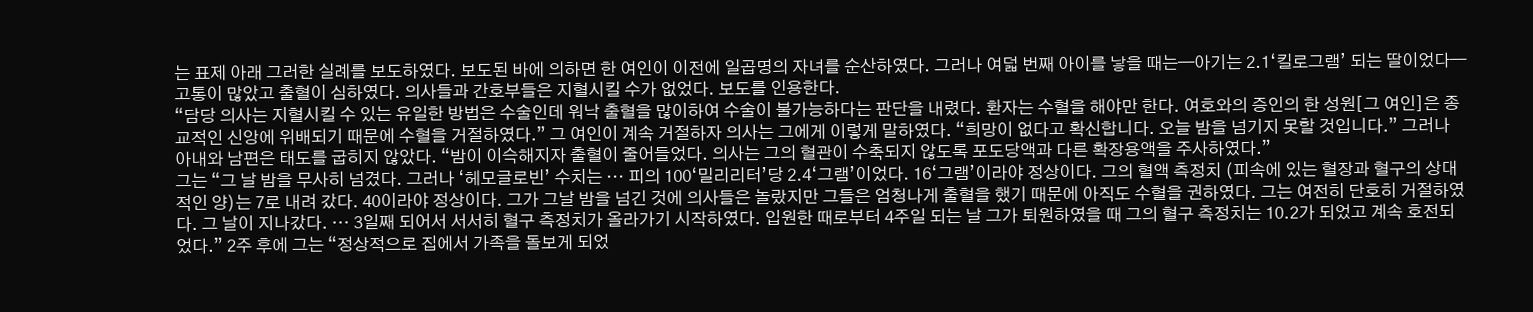는 표제 아래 그러한 실례를 보도하였다. 보도된 바에 의하면 한 여인이 이전에 일곱명의 자녀를 순산하였다. 그러나 여덟 번째 아이를 낳을 때는—아기는 2.1‘킬로그램’ 되는 딸이었다—고통이 많았고 출혈이 심하였다. 의사들과 간호부들은 지혈시킬 수가 없었다. 보도를 인용한다.
“담당 의사는 지혈시킬 수 있는 유일한 방법은 수술인데 워낙 출혈을 많이하여 수술이 불가능하다는 판단을 내렸다. 환자는 수혈을 해야만 한다. 여호와의 증인의 한 성원[그 여인]은 종교적인 신앙에 위배되기 때문에 수혈을 거절하였다.” 그 여인이 계속 거절하자 의사는 그에게 이렇게 말하였다. “희망이 없다고 확신합니다. 오늘 밤을 넘기지 못할 것입니다.” 그러나 아내와 남편은 태도를 굽히지 않았다. “밤이 이슥해지자 출혈이 줄어들었다. 의사는 그의 혈관이 수축되지 않도록 포도당액과 다른 확장용액을 주사하였다.”
그는 “그 날 밤을 무사히 넘겼다. 그러나 ‘헤모글로빈’ 수치는 ··· 피의 100‘밀리리터’당 2.4‘그램’이었다. 16‘그램’이라야 정상이다. 그의 혈액 측정치 (피속에 있는 혈장과 혈구의 상대적인 양)는 7로 내려 갔다. 40이라야 정상이다. 그가 그날 밤을 넘긴 것에 의사들은 놀랐지만 그들은 엄청나게 출혈을 했기 때문에 아직도 수혈을 권하였다. 그는 여전히 단호히 거절하였다. 그 날이 지나갔다. ··· 3일째 되어서 서서히 혈구 측정치가 올라가기 시작하였다. 입원한 때로부터 4주일 되는 날 그가 퇴원하였을 때 그의 혈구 측정치는 10.2가 되었고 계속 호전되었다.” 2주 후에 그는 “정상적으로 집에서 가족을 돌보게 되었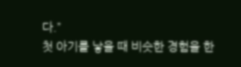다.”
첫 아기를 낳을 때 비슷한 경험을 한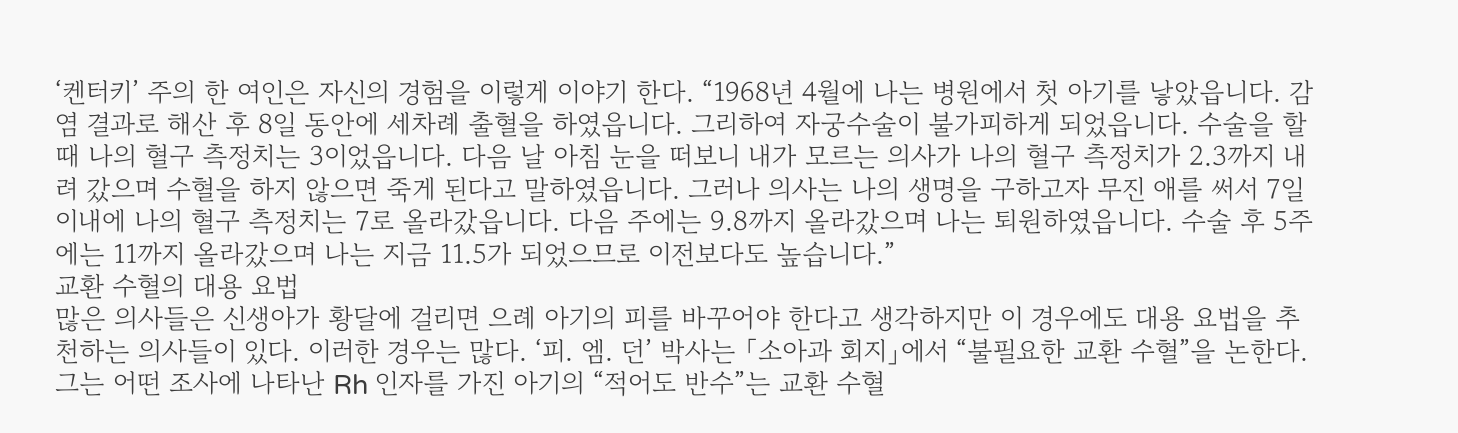‘켄터키’ 주의 한 여인은 자신의 경험을 이렇게 이야기 한다. “1968년 4월에 나는 병원에서 첫 아기를 낳았읍니다. 감염 결과로 해산 후 8일 동안에 세차례 출혈을 하였읍니다. 그리하여 자궁수술이 불가피하게 되었읍니다. 수술을 할 때 나의 혈구 측정치는 3이었읍니다. 다음 날 아침 눈을 떠보니 내가 모르는 의사가 나의 혈구 측정치가 2.3까지 내려 갔으며 수혈을 하지 않으면 죽게 된다고 말하였읍니다. 그러나 의사는 나의 생명을 구하고자 무진 애를 써서 7일 이내에 나의 혈구 측정치는 7로 올라갔읍니다. 다음 주에는 9.8까지 올라갔으며 나는 퇴원하였읍니다. 수술 후 5주에는 11까지 올라갔으며 나는 지금 11.5가 되었으므로 이전보다도 높습니다.”
교환 수혈의 대용 요법
많은 의사들은 신생아가 황달에 걸리면 으례 아기의 피를 바꾸어야 한다고 생각하지만 이 경우에도 대용 요법을 추천하는 의사들이 있다. 이러한 경우는 많다. ‘피. 엠. 던’ 박사는 「소아과 회지」에서 “불필요한 교환 수혈”을 논한다. 그는 어떤 조사에 나타난 Rh 인자를 가진 아기의 “적어도 반수”는 교환 수혈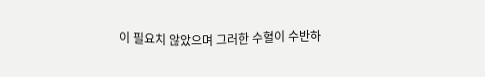이 필요치 않았으며 그러한 수혈이 수반하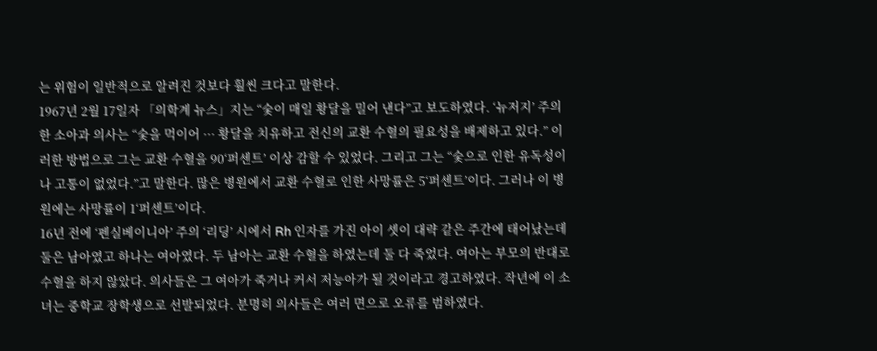는 위험이 일반적으로 알려진 것보다 훨씬 크다고 말한다.
1967년 2월 17일자 「의학계 뉴스」지는 “숯이 매일 황달을 밀어 낸다”고 보도하였다. ‘뉴저지’ 주의 한 소아과 의사는 “숯을 먹이어 ··· 황달을 치유하고 전신의 교환 수혈의 필요성을 배제하고 있다.” 이러한 방법으로 그는 교환 수혈을 90‘퍼센트’ 이상 감할 수 있었다. 그리고 그는 “숯으로 인한 유독성이나 고통이 없었다.”고 말한다. 많은 병원에서 교환 수혈로 인한 사망률은 5‘퍼센트’이다. 그러나 이 병원에는 사망률이 1‘퍼센트’이다.
16년 전에 ‘펜실베이니아’ 주의 ‘리딩’ 시에서 Rh 인자를 가진 아이 셋이 대략 같은 주간에 태어났는데 둘은 남아였고 하나는 여아였다. 두 남아는 교환 수혈을 하였는데 둘 다 죽었다. 여아는 부모의 반대로 수혈을 하지 않았다. 의사들은 그 여아가 죽거나 커서 저능아가 될 것이라고 경고하였다. 작년에 이 소녀는 중학교 장학생으로 선발되었다. 분명히 의사들은 여러 면으로 오류를 범하였다.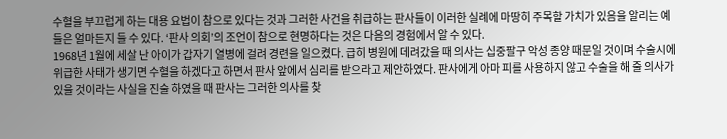수혈을 부끄럽게 하는 대용 요법이 참으로 있다는 것과 그러한 사건을 취급하는 판사들이 이러한 실례에 마땅히 주목할 가치가 있음을 알리는 예들은 얼마든지 들 수 있다. ‘판사 의회’의 조언이 참으로 현명하다는 것은 다음의 경험에서 알 수 있다.
1968년 1월에 세살 난 아이가 갑자기 열병에 걸려 경련을 일으켰다. 급히 병원에 데려갔을 때 의사는 십중팔구 악성 종양 때문일 것이며 수술시에 위급한 사태가 생기면 수혈을 하겠다고 하면서 판사 앞에서 심리를 받으라고 제안하였다. 판사에게 아마 피를 사용하지 않고 수술을 해 줄 의사가 있을 것이라는 사실을 진술 하였을 때 판사는 그러한 의사를 찾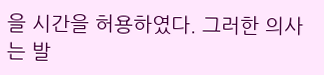을 시간을 허용하였다. 그러한 의사는 발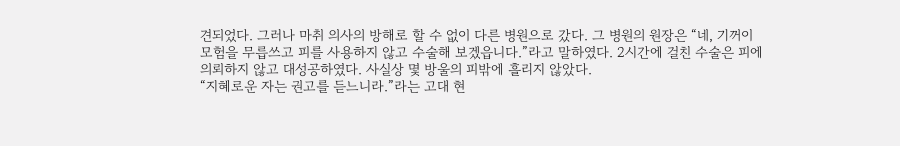견되었다. 그러나 마취 의사의 방해로 할 수 없이 다른 병원으로 갔다. 그 병원의 원장은 “네, 기꺼이 모험을 무릅쓰고 피를 사용하지 않고 수술해 보겠읍니다.”라고 말하였다. 2시간에 걸친 수술은 피에 의뢰하지 않고 대성공하였다. 사실상 몇 방울의 피밖에 흘리지 않았다.
“지혜로운 자는 권고를 듣느니라.”라는 고대 현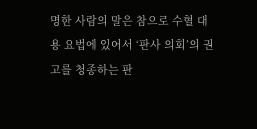명한 사람의 말은 참으로 수혈 대용 요법에 있어서 ‘판사 의회’의 권고를 청종하는 판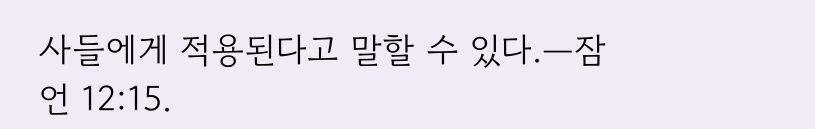사들에게 적용된다고 말할 수 있다.—잠언 12:15.